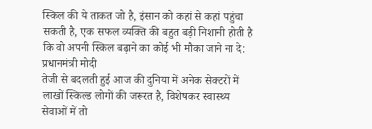स्किल की ये ताकत जो है, इंसान को कहां से कहां पहुंचा सकती है, एक सफल व्यक्ति की बहुत बड़ी निशानी होती है कि वो अपनी स्किल बढ़ाने का कोई भी मौका जाने ना दे: प्रधानमंत्री मोदी
तेजी से बदलती हुई आज की दुनिया में अनेक सेक्टरों में लाखों स्किल्ड लोगों की जरूरत है, विशेषकर स्वास्थ्य सेवाओं में तो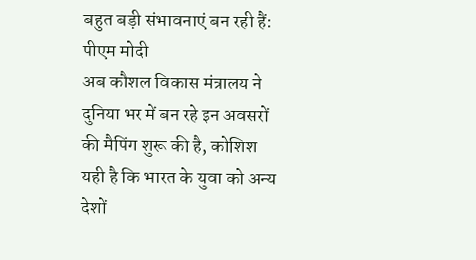बहुत बड़ी संभावनाएं बन रही हैं: पीएम मोदी
अब कौशल विकास मंत्रालय ने दुनिया भर में बन रहे इन अवसरों की मैपिंग शुरू की है, कोशिश यही है कि भारत के युवा को अन्य देशों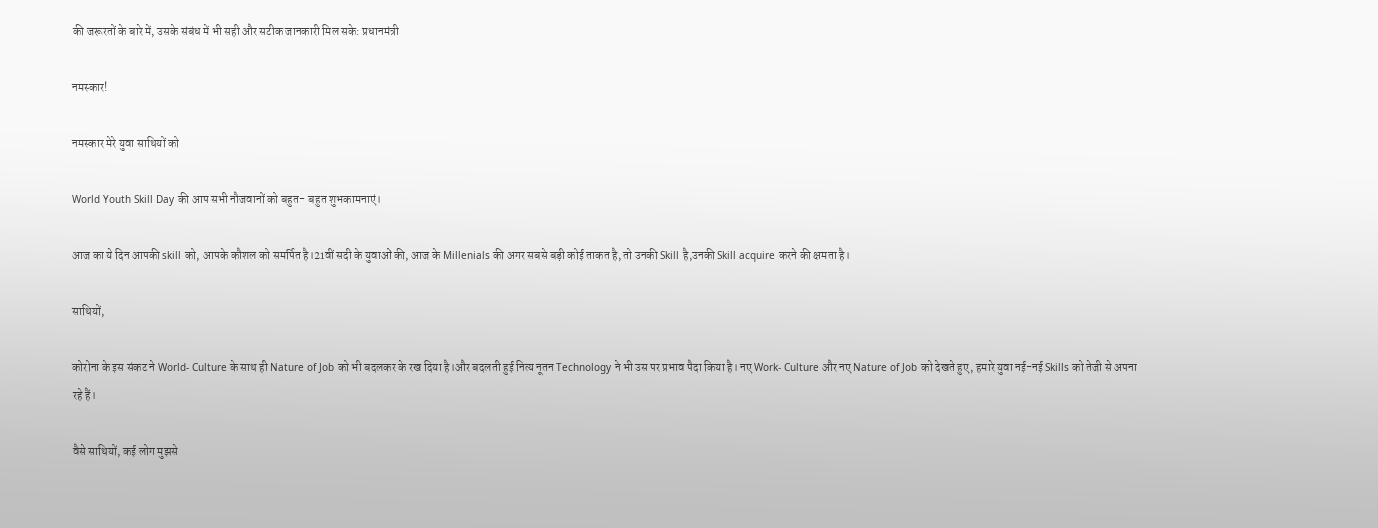की जरूरतों के बारे में, उसके संबंध में भी सही और सटीक जानकारी मिल सके: प्रधानमंत्री

नमस्कार!

नमस्कार मेरे युवा साथियों को

World Youth Skill Day की आप सभी नौजवानों को बहुत- बहुत शुभकामनाएं।

आज का ये दिन आपकी skill को, आपके कौशल को समर्पित है।21वीं सदी के युवाओं की, आज के Millenials की अगर सबसे बड़ी कोई ताकत है, तो उनकी Skill है,उनकी Skill acquire करने की क्षमता है।

साथियों,

कोरोना के इस संकट ने World- Culture के साथ ही Nature of Job को भी बदलकर के रख दिया है।और बदलती हुई नित्य नूतन Technology ने भी उस पर प्रभाव पैदा किया है। नए Work- Culture और नए Nature of Job को देखते हुए, हमारे युवा नई-नई Skills को तेजी से अपना रहे हैं।

वैसे साथियों, कई लोग मुझसे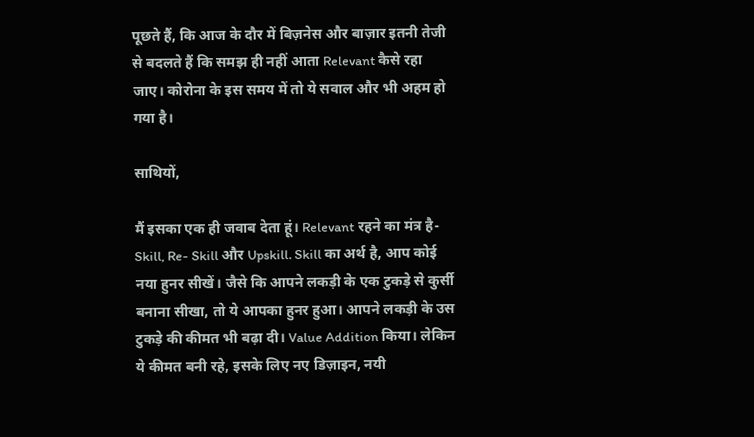पूछते हैं, कि आज के दौर में बिज़नेस और बाज़ार इतनी तेजी से बदलते हैं कि समझ ही नहीं आता Relevant कैसे रहा जाए। कोरोना के इस समय में तो ये सवाल और भी अहम हो गया है।

साथियों,

मैं इसका एक ही जवाब देता हूं। Relevant रहने का मंत्र है- Skill, Re- Skill और Upskill. Skill का अर्थ है, आप कोई नया हुनर सीखें। जैसे कि आपने लकड़ी के एक टुकड़े से कुर्सी बनाना सीखा, तो ये आपका हुनर हुआ। आपने लकड़ी के उस टुकड़े की कीमत भी बढ़ा दी। Value Addition किया। लेकिन ये कीमत बनी रहे, इसके लिए नए डिज़ाइन, नयी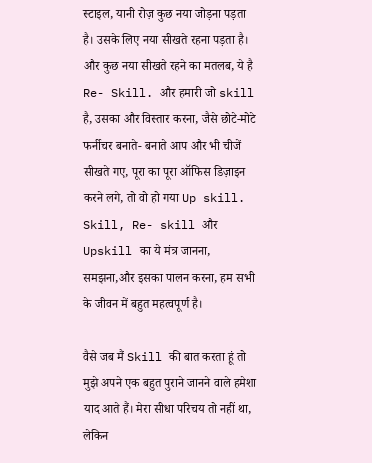स्टाइल, यानी रोज़ कुछ नया जोड़ना पड़ता है। उसके लिए नया सीखते रहना पड़ता है। और कुछ नया सीखते रहने का मतलब, ये है Re- Skill. और हमारी जो skill है, उसका और विस्तार करना, जैसे छोटे-मोटे फर्नीचर बनाते- बनाते आप और भी चीजें सीखते गए, पूरा का पूरा ऑफिस डिज़ाइन करने लगे, तो वो हो गया Up skill. Skill, Re- skill और Upskill का ये मंत्र जानना, समझना,और इसका पालन करना, हम सभी के जीवन में बहुत महत्वपूर्ण है।

वैसे जब मैं Skill की बात करता हूं तो मुझे अपने एक बहुत पुराने जानने वाले हमेशा याद आते हैं। मेरा सीधा परिचय तो नहीं था, लेकिन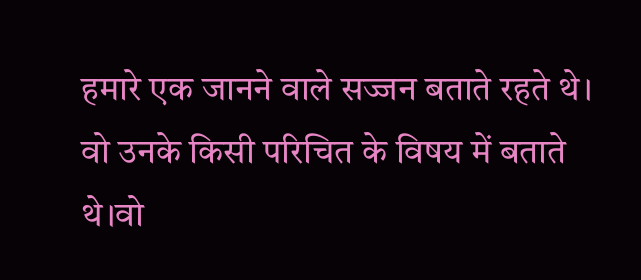हमारे एक जानने वाले सज्जन बताते रहते थे। वो उनके किसी परिचित के विषय में बताते थे।वो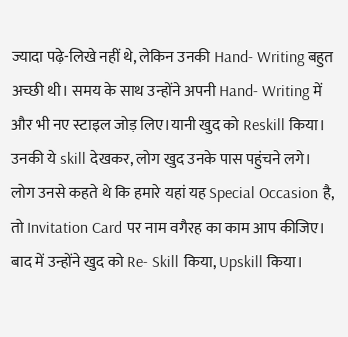ज्यादा पढ़े-लिखे नहीं थे, लेकिन उनकी Hand- Writing बहुत अच्छी थी। समय के साथ उन्होंने अपनी Hand- Writing में और भी नए स्टाइल जोड़ लिए।यानी खुद को Reskill किया। उनकी ये skill देखकर, लोग खुद उनके पास पहुंचने लगे। लोग उनसे कहते थे कि हमारे यहां यह Special Occasion है, तो Invitation Card पर नाम वगैरह का काम आप कीजिए। बाद में उन्होंने खुद को Re- Skill किया, Upskill किया।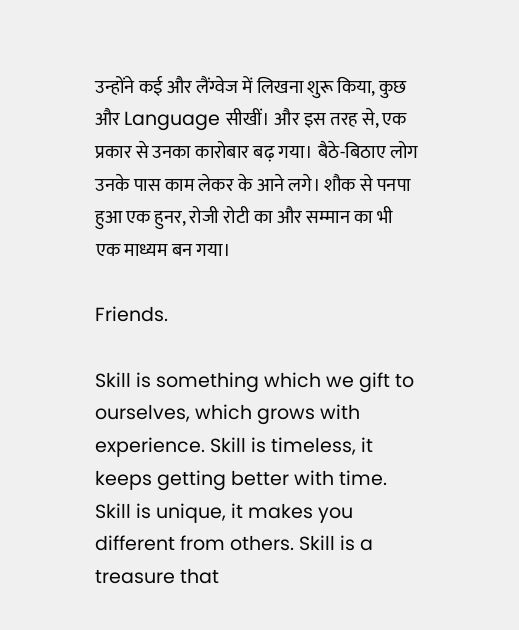उन्होंने कई और लैंग्वेज में लिखना शुरू किया, कुछ और Language सीखीं। और इस तरह से, एक प्रकार से उनका कारोबार बढ़ गया। बैठे-बिठाए लोग उनके पास काम लेकर के आने लगे। शौक से पनपा हुआ एक हुनर, रोजी रोटी का और सम्मान का भी एक माध्यम बन गया।

Friends.

Skill is something which we gift to ourselves, which grows with experience. Skill is timeless, it keeps getting better with time. Skill is unique, it makes you different from others. Skill is a treasure that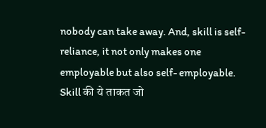nobody can take away. And, skill is self- reliance, it not only makes one employable but also self- employable. Skill की ये ताकत जो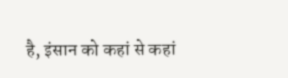है, इंसान को कहां से कहां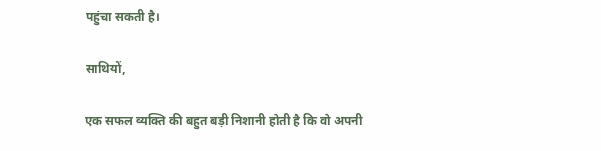पहुंचा सकती है।

साथियों,

एक सफल व्यक्ति की बहुत बड़ी निशानी होती है कि वो अपनी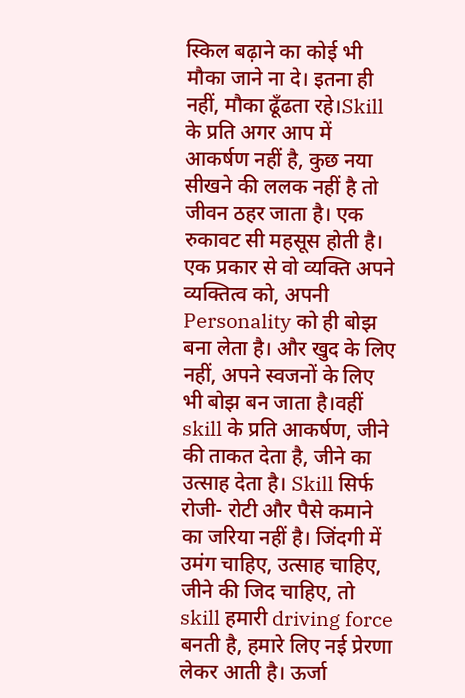स्किल बढ़ाने का कोई भी मौका जाने ना दे। इतना ही नहीं, मौका ढूँढता रहे।Skill के प्रति अगर आप में आकर्षण नहीं है, कुछ नया सीखने की ललक नहीं है तो जीवन ठहर जाता है। एक रुकावट सी महसूस होती है। एक प्रकार से वो व्यक्ति अपने व्यक्तित्व को, अपनी Personality को ही बोझ बना लेता है। और खुद के लिए नहीं, अपने स्वजनों के लिए भी बोझ बन जाता है।वहीं skill के प्रति आकर्षण, जीने की ताकत देता है, जीने का उत्साह देता है। Skill सिर्फ रोजी- रोटी और पैसे कमाने का जरिया नहीं है। जिंदगी में उमंग चाहिए, उत्साह चाहिए, जीने की जिद चाहिए, तो skill हमारी driving force बनती है, हमारे लिए नई प्रेरणा लेकर आती है। ऊर्जा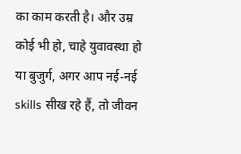का काम करती है। और उम्र कोई भी हो, चाहे युवावस्था हो या बुजुर्ग, अगर आप नई-नई skills सीख रहे हैं, तो जीवन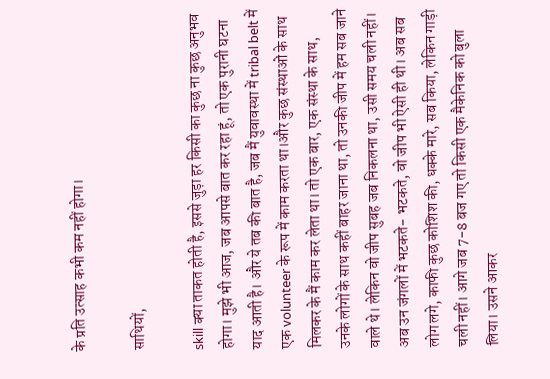के प्रति उत्साह कभी कम नहीं होगा।

साथियों,

skill क्या ताकत होती है, इससे जुड़ा हर किसी का कुछ ना कुछ अनुभव होगा। मुझे भी आज, जब आपसे बात कर रहा हूं, तो एक पुरानी घटना याद आती है। और ये तब की बात है, जब मैं युवावस्था में tribal belt में एक volunteer के रूप में काम करता था।और कुछ संस्थाओं के साथ मिलकर के मैं काम कर लेता था। तो एक बार, एक संस्था के साथ, उनके लोगों के साथ कहीं बाहर जाना था, तो उनकी जीप में हम सब जाने वाले थे। लेकिन वो जीप सुबह जब निकलना था, उसी समय चली नहीं। अब उन जंगलों में भटकते- भटकते, वो जीप भी ऐसी ही थी। अब सब लोग लगे, काफी कुछ कोशिश की, धक्के मारे, सब किया, लेकिन गाड़ी चली नहीं। आगे जब 7-8 बज गए तो किसी एक मैकेनिक को बुला लिया। उसने आकर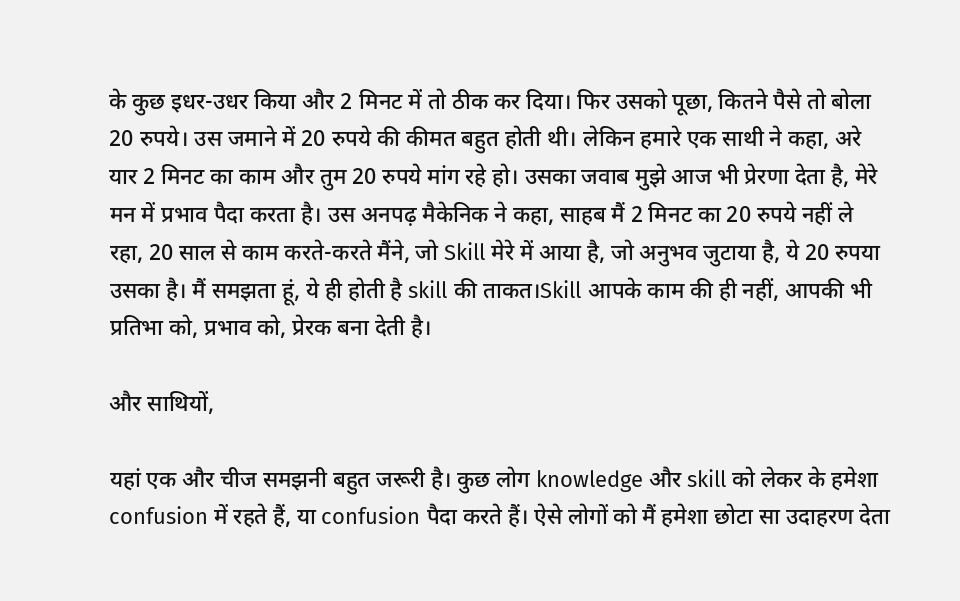के कुछ इधर-उधर किया और 2 मिनट में तो ठीक कर दिया। फिर उसको पूछा, कितने पैसे तो बोला 20 रुपये। उस जमाने में 20 रुपये की कीमत बहुत होती थी। लेकिन हमारे एक साथी ने कहा, अरे यार 2 मिनट का काम और तुम 20 रुपये मांग रहे हो। उसका जवाब मुझे आज भी प्रेरणा देता है, मेरे मन में प्रभाव पैदा करता है। उस अनपढ़ मैकेनिक ने कहा, साहब मैं 2 मिनट का 20 रुपये नहीं ले रहा, 20 साल से काम करते-करते मैंने, जो Skill मेरे में आया है, जो अनुभव जुटाया है, ये 20 रुपया उसका है। मैं समझता हूं, ये ही होती है skill की ताकत।Skill आपके काम की ही नहीं, आपकी भी प्रतिभा को, प्रभाव को, प्रेरक बना देती है।

और साथियों,

यहां एक और चीज समझनी बहुत जरूरी है। कुछ लोग knowledge और skill को लेकर के हमेशा confusion में रहते हैं, या confusion पैदा करते हैं। ऐसे लोगों को मैं हमेशा छोटा सा उदाहरण देता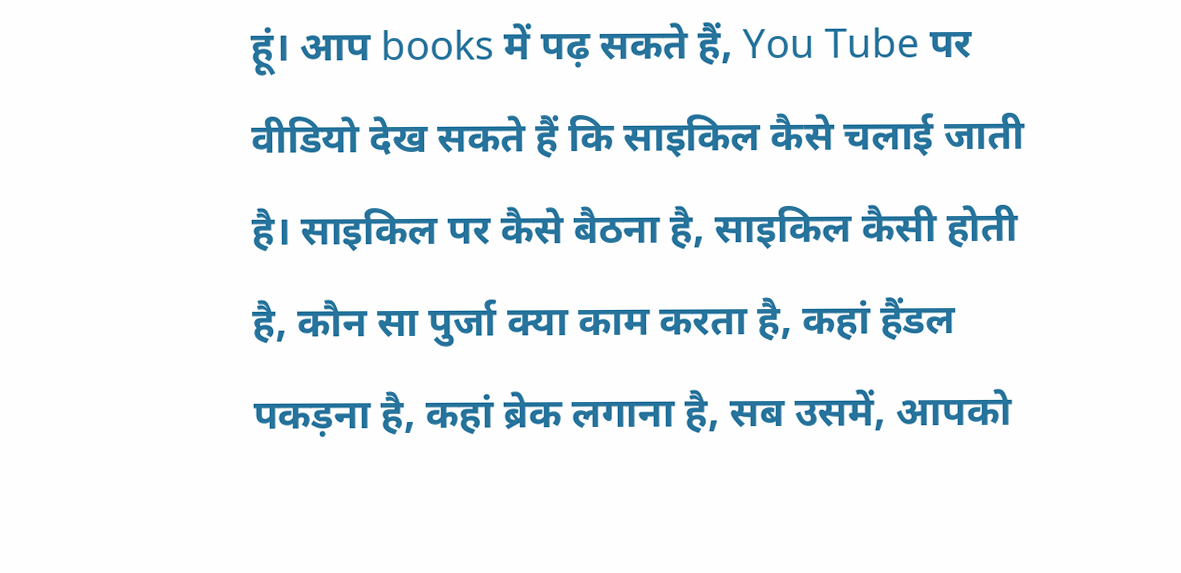हूं। आप books में पढ़ सकते हैं, You Tube पर वीडियो देख सकते हैं कि साइकिल कैसे चलाई जाती है। साइकिल पर कैसे बैठना है, साइकिल कैसी होती है, कौन सा पुर्जा क्या काम करता है, कहां हैंडल पकड़ना है, कहां ब्रेक लगाना है, सब उसमें, आपको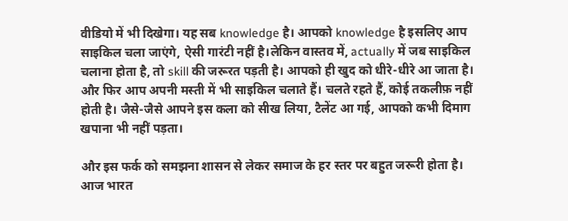वीडियो में भी दिखेगा। यह सब knowledge है। आपको knowledge है इसलिए आप साइकिल चला जाएंगे, ऐसी गारंटी नहीं है।लेकिन वास्तव में, actually में जब साइकिल चलाना होता है, तो skill की जरूरत पड़ती है। आपको ही खुद को धीरे-धीरे आ जाता है। और फिर आप अपनी मस्ती में भी साइकिल चलाते हैं। चलते रहते हैं, कोई तकलीफ़ नहीं होती है। जैसे-जैसे आपने इस कला को सीख लिया, टैलेंट आ गई, आपको कभी दिमाग खपाना भी नहीं पड़ता।

और इस फर्क को समझना शासन से लेकर समाज के हर स्तर पर बहुत जरूरी होता है। आज भारत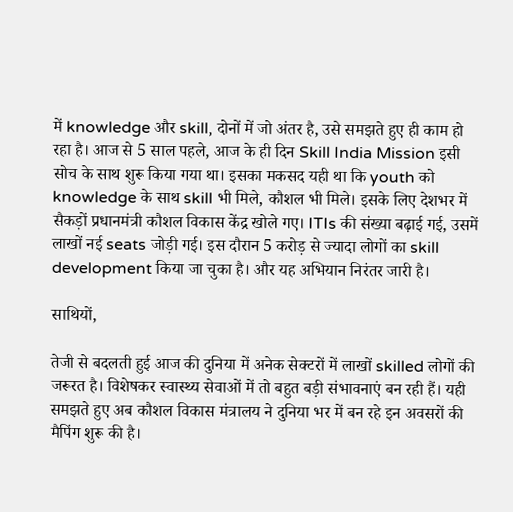में knowledge और skill, दोनों में जो अंतर है, उसे समझते हुए ही काम हो रहा है। आज से 5 साल पहले, आज के ही दिन Skill India Mission इसी सोच के साथ शुरू किया गया था। इसका मकसद यही था कि youth को knowledge के साथ skill भी मिले, कौशल भी मिले। इसके लिए देशभर में सैकड़ों प्रधानमंत्री कौशल विकास केंद्र खोले गए। ITIs की संख्या बढ़ाई गई, उसमें लाखों नई seats जोड़ी गई। इस दौरान 5 करोड़ से ज्यादा लोगों का skill development किया जा चुका है। और यह अभियान निरंतर जारी है।

साथियों,

तेजी से बदलती हुई आज की दुनिया में अनेक सेक्टरों में लाखों skilled लोगों की जरूरत है। विशेषकर स्वास्थ्य सेवाओं में तो बहुत बड़ी संभावनाएं बन रही हैं। यही समझते हुए अब कौशल विकास मंत्रालय ने दुनिया भर में बन रहे इन अवसरों की मैपिंग शुरू की है।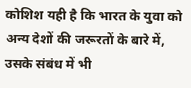कोशिश यही है कि भारत के युवा को अन्य देशों की जरूरतों के बारे में, उसके संबंध में भी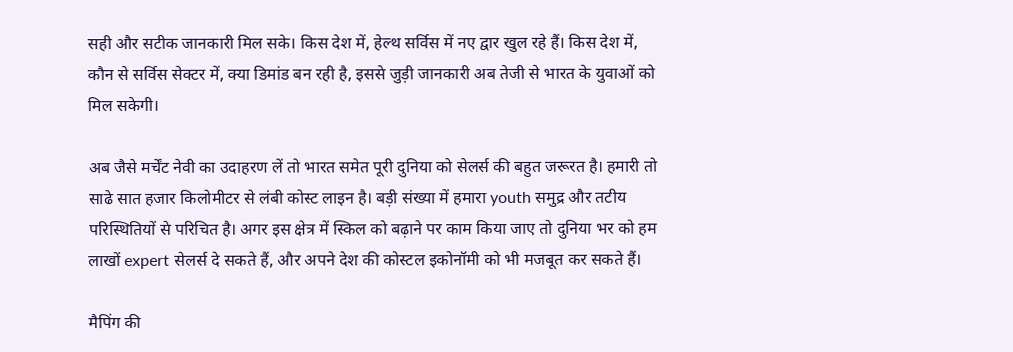सही और सटीक जानकारी मिल सके। किस देश में, हेल्थ सर्विस में नए द्वार खुल रहे हैं। किस देश में, कौन से सर्विस सेक्टर में, क्या डिमांड बन रही है, इससे जुड़ी जानकारी अब तेजी से भारत के युवाओं को मिल सकेगी।

अब जैसे मर्चेंट नेवी का उदाहरण लें तो भारत समेत पूरी दुनिया को सेलर्स की बहुत जरूरत है। हमारी तो साढे सात हजार किलोमीटर से लंबी कोस्ट लाइन है। बड़ी संख्या में हमारा youth समुद्र और तटीय परिस्थितियों से परिचित है। अगर इस क्षेत्र में स्किल को बढ़ाने पर काम किया जाए तो दुनिया भर को हम लाखों expert सेलर्स दे सकते हैं, और अपने देश की कोस्टल इकोनॉमी को भी मजबूत कर सकते हैं।

मैपिंग की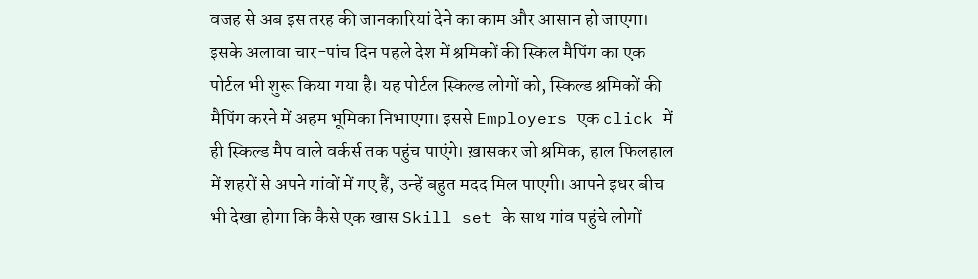वजह से अब इस तरह की जानकारियां देने का काम और आसान हो जाएगा। इसके अलावा चार-पांच दिन पहले देश में श्रमिकों की स्किल मैपिंग का एक पोर्टल भी शुरू किया गया है। यह पोर्टल स्किल्ड लोगों को, स्किल्ड श्रमिकों की मैपिंग करने में अहम भूमिका निभाएगा। इससे Employers एक click में ही स्किल्ड मैप वाले वर्कर्स तक पहुंच पाएंगे। ख़ासकर जो श्रमिक, हाल फिलहाल में शहरों से अपने गांवों में गए हैं, उन्हें बहुत मदद मिल पाएगी। आपने इधर बीच भी देखा होगा कि कैसे एक खास Skill set के साथ गांव पहुंचे लोगों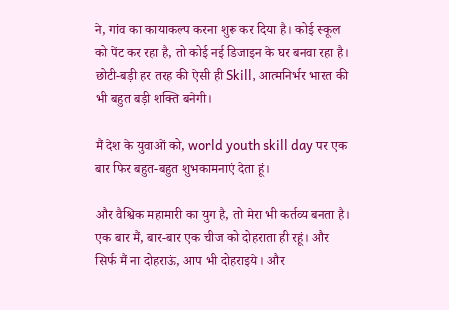ने, गांव का कायाकल्प करना शुरू कर दिया है। कोई स्कूल को पेंट कर रहा है, तो कोई नई डिजाइन के घर बनवा रहा है। छोटी-बड़ी हर तरह की ऐसी ही Skill, आत्मनिर्भर भारत की भी बहुत बड़ी शक्ति बनेगी।

मैं देश के युवाओं को, world youth skill day पर एक बार फिर बहुत-बहुत शुभकामनाएं देता हूं।

और वैश्विक महामारी का युग है, तो मेरा भी कर्तव्य बनता है। एक बार मैं, बार-बार एक चीज को दोहराता ही रहूं। और सिर्फ मैं ना दोहराऊं, आप भी दोहराइये। और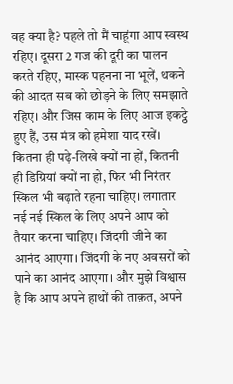वह क्या है? पहले तो मैं चाहूंगा आप स्वस्थ रहिए। दूसरा 2 गज की दूरी का पालन करते रहिए, मास्क पहनना ना भूलें, थकने की आदत सब को छोड़ने के लिए समझाते रहिए। और जिस काम के लिए आज इकट्ठे हुए हैं, उस मंत्र को हमेशा याद रखें। कितना ही पढ़े-लिखे क्यों ना हों, कितनी ही डिग्रियां क्यों ना हो, फिर भी निरंतर स्किल भी बढ़ाते रहना चाहिए। लगातार नई नई स्किल के लिए अपने आप को तैयार करना चाहिए। जिंदगी जीने का आनंद आएगा। जिंदगी के नए अवसरों को पाने का आनंद आएगा। और मुझे विश्वास है कि आप अपने हाथों की ताक़त, अपने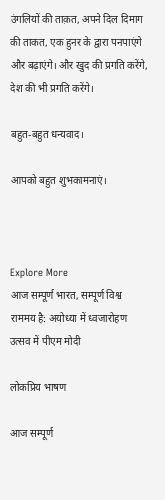उंगलियों की ताक़त, अपने दिल दिमाग की ताकत, एक हुनर के द्वारा पनपाएंगे और बढ़ाएंगे। और खुद की प्रगति करेंगे, देश की भी प्रगति करेंगे।

बहुत-बहुत धन्यवाद।

आपको बहुत शुभकामनाएं।



Explore More
आज सम्पूर्ण भारत, सम्पूर्ण विश्व राममय है: अयोध्या में ध्वजारोहण उत्सव में पीएम मोदी

लोकप्रिय भाषण

आज सम्पूर्ण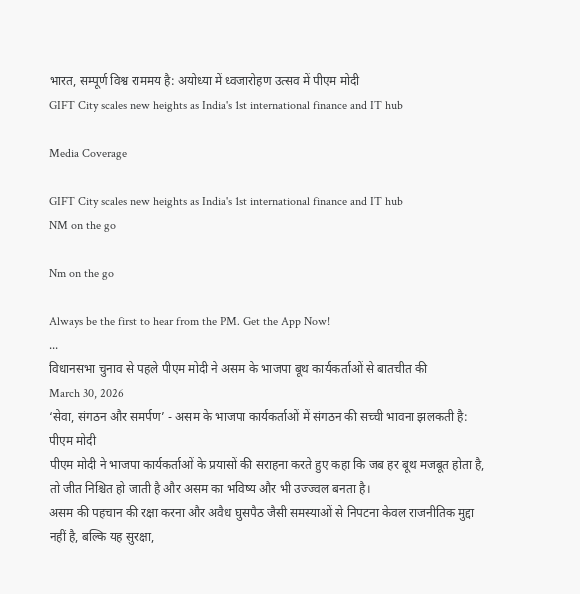भारत, सम्पूर्ण विश्व राममय है: अयोध्या में ध्वजारोहण उत्सव में पीएम मोदी
GIFT City scales new heights as India's 1st international finance and IT hub

Media Coverage

GIFT City scales new heights as India's 1st international finance and IT hub
NM on the go

Nm on the go

Always be the first to hear from the PM. Get the App Now!
...
विधानसभा चुनाव से पहले पीएम मोदी ने असम के भाजपा बूथ कार्यकर्ताओं से बातचीत की
March 30, 2026
‘सेवा, संगठन और समर्पण’ - असम के भाजपा कार्यकर्ताओं में संगठन की सच्ची भावना झलकती है: पीएम मोदी
पीएम मोदी ने भाजपा कार्यकर्ताओं के प्रयासों की सराहना करते हुए कहा कि जब हर बूथ मजबूत होता है, तो जीत निश्चित हो जाती है और असम का भविष्य और भी उज्ज्वल बनता है।
असम की पहचान की रक्षा करना और अवैध घुसपैठ जैसी समस्याओं से निपटना केवल राजनीतिक मुद्दा नहीं है, बल्कि यह सुरक्षा,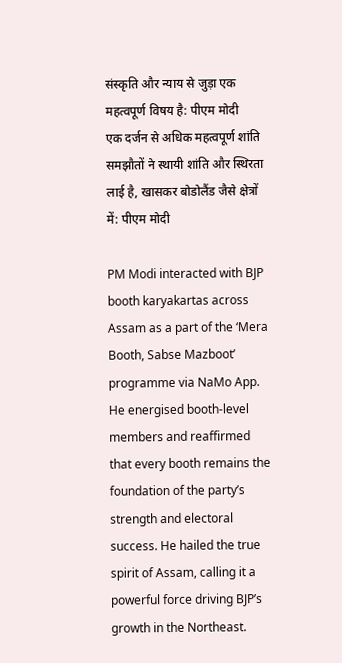संस्कृति और न्याय से जुड़ा एक महत्वपूर्ण विषय है: पीएम मोदी
एक दर्जन से अधिक महत्वपूर्ण शांति समझौतों ने स्थायी शांति और स्थिरता लाई है, खासकर बोडोलैंड जैसे क्षेत्रों में: पीएम मोदी

PM Modi interacted with BJP booth karyakartas across Assam as a part of the ‘Mera Booth, Sabse Mazboot’ programme via NaMo App. He energised booth-level members and reaffirmed that every booth remains the foundation of the party’s strength and electoral success. He hailed the true spirit of Assam, calling it a powerful force driving BJP’s growth in the Northeast.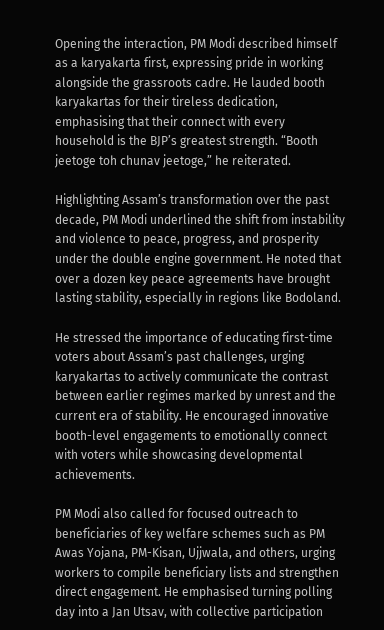Opening the interaction, PM Modi described himself as a karyakarta first, expressing pride in working alongside the grassroots cadre. He lauded booth karyakartas for their tireless dedication, emphasising that their connect with every household is the BJP’s greatest strength. “Booth jeetoge toh chunav jeetoge,” he reiterated.

Highlighting Assam’s transformation over the past decade, PM Modi underlined the shift from instability and violence to peace, progress, and prosperity under the double engine government. He noted that over a dozen key peace agreements have brought lasting stability, especially in regions like Bodoland.

He stressed the importance of educating first-time voters about Assam’s past challenges, urging karyakartas to actively communicate the contrast between earlier regimes marked by unrest and the current era of stability. He encouraged innovative booth-level engagements to emotionally connect with voters while showcasing developmental achievements.

PM Modi also called for focused outreach to beneficiaries of key welfare schemes such as PM Awas Yojana, PM-Kisan, Ujjwala, and others, urging workers to compile beneficiary lists and strengthen direct engagement. He emphasised turning polling day into a Jan Utsav, with collective participation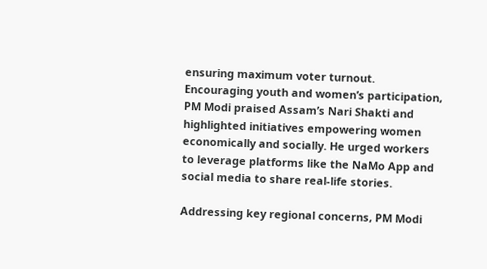ensuring maximum voter turnout.
Encouraging youth and women’s participation, PM Modi praised Assam’s Nari Shakti and highlighted initiatives empowering women economically and socially. He urged workers to leverage platforms like the NaMo App and social media to share real-life stories.

Addressing key regional concerns, PM Modi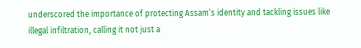underscored the importance of protecting Assam’s identity and tackling issues like illegal infiltration, calling it not just a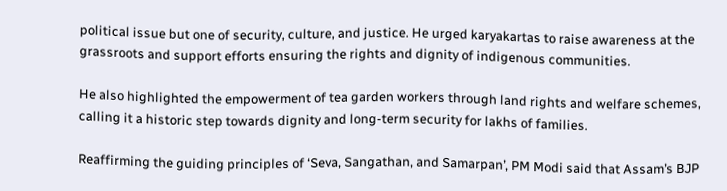political issue but one of security, culture, and justice. He urged karyakartas to raise awareness at the grassroots and support efforts ensuring the rights and dignity of indigenous communities.

He also highlighted the empowerment of tea garden workers through land rights and welfare schemes, calling it a historic step towards dignity and long-term security for lakhs of families.

Reaffirming the guiding principles of ‘Seva, Sangathan, and Samarpan’, PM Modi said that Assam’s BJP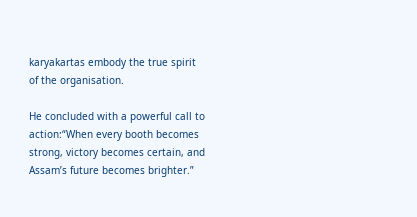karyakartas embody the true spirit of the organisation.

He concluded with a powerful call to action:“When every booth becomes strong, victory becomes certain, and Assam’s future becomes brighter.”